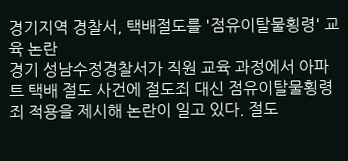경기지역 경찰서, 택배절도를 '점유이탈물횡령' 교육 논란
경기 성남수정경찰서가 직원 교육 과정에서 아파트 택배 절도 사건에 절도죄 대신 점유이탈물횡령죄 적용을 제시해 논란이 일고 있다. 절도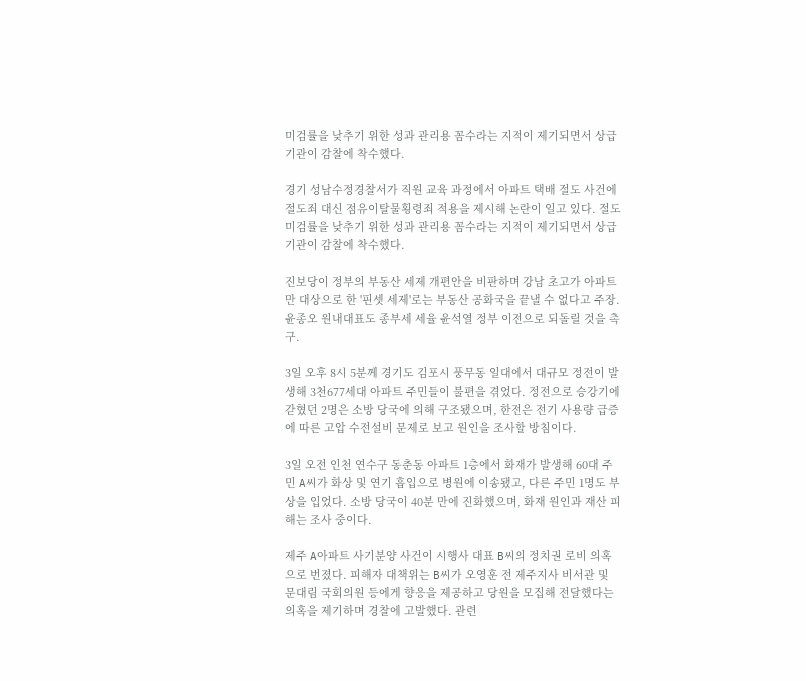미검률을 낮추기 위한 성과 관리용 꼼수라는 지적이 제기되면서 상급 기관이 감찰에 착수했다.

경기 성남수정경찰서가 직원 교육 과정에서 아파트 택배 절도 사건에 절도죄 대신 점유이탈물횡령죄 적용을 제시해 논란이 일고 있다. 절도 미검률을 낮추기 위한 성과 관리용 꼼수라는 지적이 제기되면서 상급 기관이 감찰에 착수했다.

진보당이 정부의 부동산 세제 개편안을 비판하며 강남 초고가 아파트만 대상으로 한 '핀셋 세제'로는 부동산 공화국을 끝낼 수 없다고 주장. 윤종오 원내대표도 종부세 세율 윤석열 정부 이전으로 되돌릴 것을 촉구.

3일 오후 8시 5분께 경기도 김포시 풍무동 일대에서 대규모 정전이 발생해 3천677세대 아파트 주민들이 불편을 겪었다. 정전으로 승강기에 갇혔던 2명은 소방 당국에 의해 구조됐으며, 한전은 전기 사용량 급증에 따른 고압 수전설비 문제로 보고 원인을 조사할 방침이다.

3일 오전 인천 연수구 동춘동 아파트 1층에서 화재가 발생해 60대 주민 A씨가 화상 및 연기 흡입으로 병원에 이송됐고, 다른 주민 1명도 부상을 입었다. 소방 당국이 40분 만에 진화했으며, 화재 원인과 재산 피해는 조사 중이다.

제주 A아파트 사기분양 사건이 시행사 대표 B씨의 정치권 로비 의혹으로 번졌다. 피해자 대책위는 B씨가 오영훈 전 제주지사 비서관 및 문대림 국회의원 등에게 향응을 제공하고 당원을 모집해 전달했다는 의혹을 제기하며 경찰에 고발했다. 관련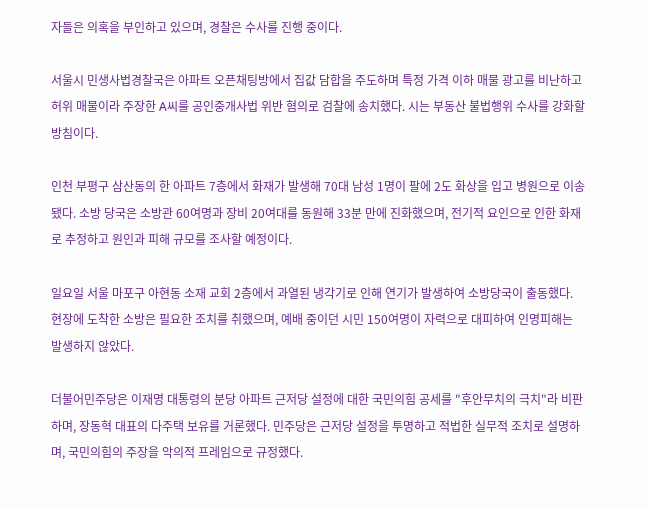자들은 의혹을 부인하고 있으며, 경찰은 수사를 진행 중이다.

서울시 민생사법경찰국은 아파트 오픈채팅방에서 집값 담합을 주도하며 특정 가격 이하 매물 광고를 비난하고 허위 매물이라 주장한 A씨를 공인중개사법 위반 혐의로 검찰에 송치했다. 시는 부동산 불법행위 수사를 강화할 방침이다.

인천 부평구 삼산동의 한 아파트 7층에서 화재가 발생해 70대 남성 1명이 팔에 2도 화상을 입고 병원으로 이송됐다. 소방 당국은 소방관 60여명과 장비 20여대를 동원해 33분 만에 진화했으며, 전기적 요인으로 인한 화재로 추정하고 원인과 피해 규모를 조사할 예정이다.

일요일 서울 마포구 아현동 소재 교회 2층에서 과열된 냉각기로 인해 연기가 발생하여 소방당국이 출동했다. 현장에 도착한 소방은 필요한 조치를 취했으며, 예배 중이던 시민 150여명이 자력으로 대피하여 인명피해는 발생하지 않았다.

더불어민주당은 이재명 대통령의 분당 아파트 근저당 설정에 대한 국민의힘 공세를 "후안무치의 극치"라 비판하며, 장동혁 대표의 다주택 보유를 거론했다. 민주당은 근저당 설정을 투명하고 적법한 실무적 조치로 설명하며, 국민의힘의 주장을 악의적 프레임으로 규정했다.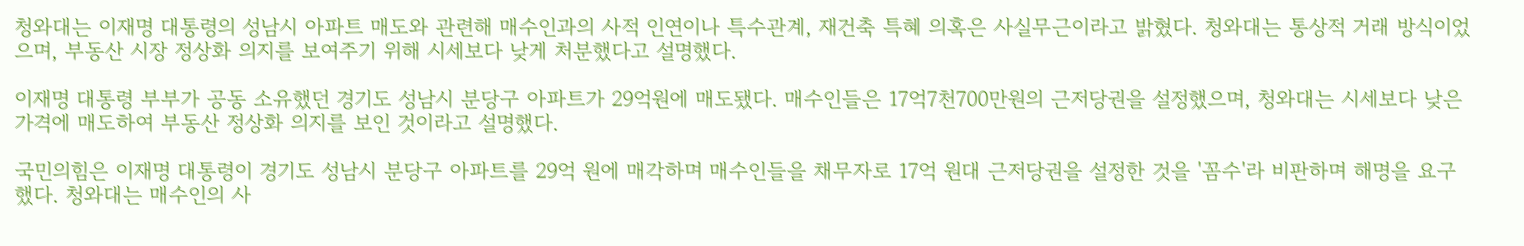청와대는 이재명 대통령의 성남시 아파트 매도와 관련해 매수인과의 사적 인연이나 특수관계, 재건축 특혜 의혹은 사실무근이라고 밝혔다. 청와대는 통상적 거래 방식이었으며, 부동산 시장 정상화 의지를 보여주기 위해 시세보다 낮게 처분했다고 설명했다.

이재명 대통령 부부가 공동 소유했던 경기도 성남시 분당구 아파트가 29억원에 매도됐다. 매수인들은 17억7천700만원의 근저당권을 설정했으며, 청와대는 시세보다 낮은 가격에 매도하여 부동산 정상화 의지를 보인 것이라고 설명했다.

국민의힘은 이재명 대통령이 경기도 성남시 분당구 아파트를 29억 원에 매각하며 매수인들을 채무자로 17억 원대 근저당권을 설정한 것을 '꼼수'라 비판하며 해명을 요구했다. 청와대는 매수인의 사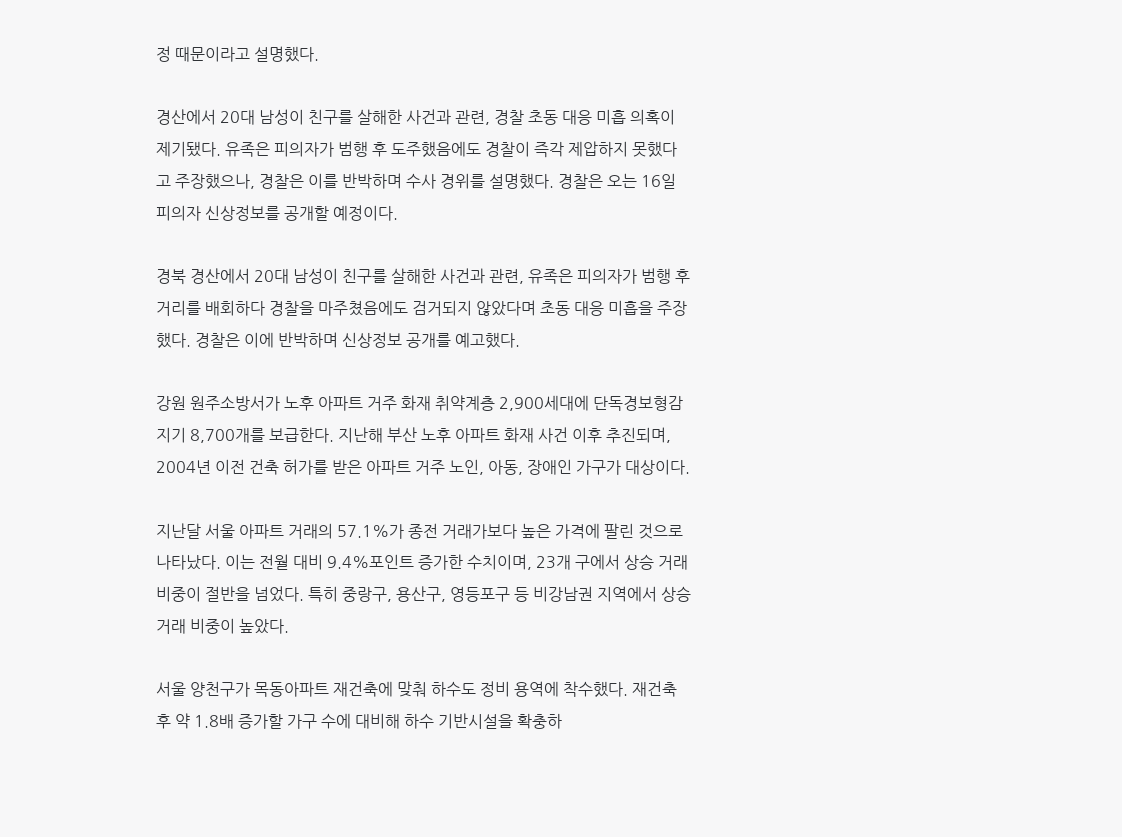정 때문이라고 설명했다.

경산에서 20대 남성이 친구를 살해한 사건과 관련, 경찰 초동 대응 미흡 의혹이 제기됐다. 유족은 피의자가 범행 후 도주했음에도 경찰이 즉각 제압하지 못했다고 주장했으나, 경찰은 이를 반박하며 수사 경위를 설명했다. 경찰은 오는 16일 피의자 신상정보를 공개할 예정이다.

경북 경산에서 20대 남성이 친구를 살해한 사건과 관련, 유족은 피의자가 범행 후 거리를 배회하다 경찰을 마주쳤음에도 검거되지 않았다며 초동 대응 미흡을 주장했다. 경찰은 이에 반박하며 신상정보 공개를 예고했다.

강원 원주소방서가 노후 아파트 거주 화재 취약계층 2,900세대에 단독경보형감지기 8,700개를 보급한다. 지난해 부산 노후 아파트 화재 사건 이후 추진되며, 2004년 이전 건축 허가를 받은 아파트 거주 노인, 아동, 장애인 가구가 대상이다.

지난달 서울 아파트 거래의 57.1%가 종전 거래가보다 높은 가격에 팔린 것으로 나타났다. 이는 전월 대비 9.4%포인트 증가한 수치이며, 23개 구에서 상승 거래 비중이 절반을 넘었다. 특히 중랑구, 용산구, 영등포구 등 비강남권 지역에서 상승 거래 비중이 높았다.

서울 양천구가 목동아파트 재건축에 맞춰 하수도 정비 용역에 착수했다. 재건축 후 약 1.8배 증가할 가구 수에 대비해 하수 기반시설을 확충하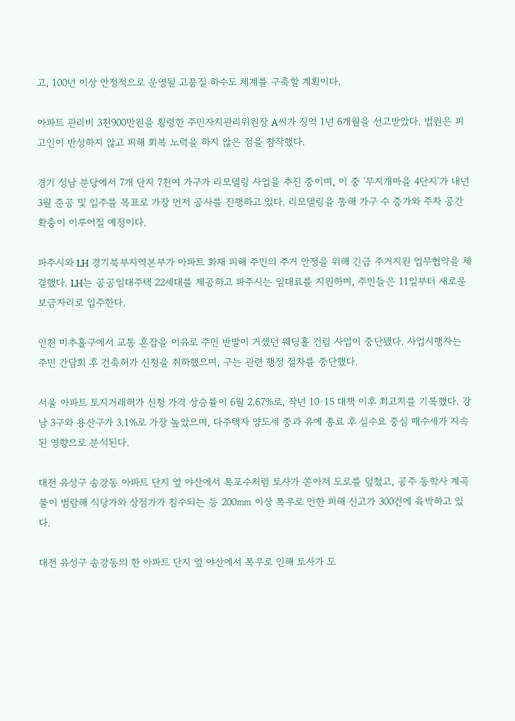고, 100년 이상 안정적으로 운영될 고품질 하수도 체계를 구축할 계획이다.

아파트 관리비 3천900만원을 횡령한 주민자치관리위원장 A씨가 징역 1년 6개월을 선고받았다. 법원은 피고인이 반성하지 않고 피해 회복 노력을 하지 않은 점을 참작했다.

경기 성남 분당에서 7개 단지 7천여 가구가 리모델링 사업을 추진 중이며, 이 중 '무지개마을 4단지'가 내년 3월 준공 및 입주를 목표로 가장 먼저 공사를 진행하고 있다. 리모델링을 통해 가구 수 증가와 주차 공간 확충이 이루어질 예정이다.

파주시와 LH 경기북부지역본부가 아파트 화재 피해 주민의 주거 안정을 위해 긴급 주거지원 업무협약을 체결했다. LH는 공공임대주택 22세대를 제공하고 파주시는 임대료를 지원하며, 주민들은 11일부터 새로운 보금자리로 입주한다.

인천 미추홀구에서 교통 혼잡을 이유로 주민 반발이 거셌던 웨딩홀 건립 사업이 중단됐다. 사업시행자는 주민 간담회 후 건축허가 신청을 취하했으며, 구는 관련 행정 절차를 중단했다.

서울 아파트 토지거래허가 신청 가격 상승률이 6월 2.67%로, 작년 10·15 대책 이후 최고치를 기록했다. 강남 3구와 용산구가 3.1%로 가장 높았으며, 다주택자 양도세 중과 유예 종료 후 실수요 중심 매수세가 지속된 영향으로 분석된다.

대전 유성구 송강동 아파트 단지 옆 야산에서 폭포수처럼 토사가 쏟아져 도로를 덮쳤고, 공주 동학사 계곡물이 범람해 식당가와 상점가가 침수되는 등 200㎜ 이상 폭우로 인한 피해 신고가 300건에 육박하고 있다.

대전 유성구 송강동의 한 아파트 단지 옆 야산에서 폭우로 인해 토사가 도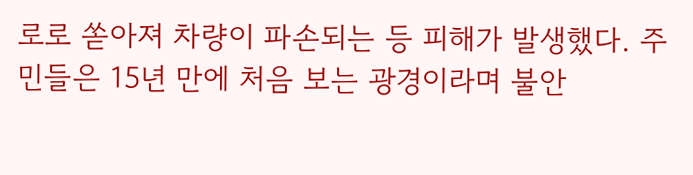로로 쏟아져 차량이 파손되는 등 피해가 발생했다. 주민들은 15년 만에 처음 보는 광경이라며 불안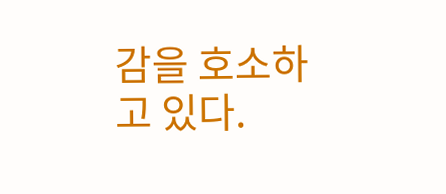감을 호소하고 있다.